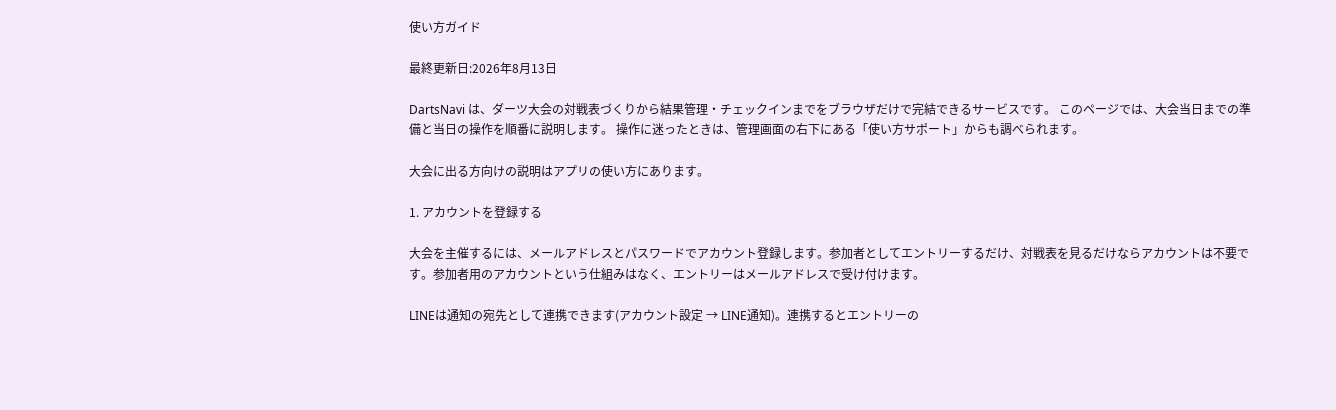使い方ガイド

最終更新日:2026年8月13日

DartsNavi は、ダーツ大会の対戦表づくりから結果管理・チェックインまでをブラウザだけで完結できるサービスです。 このページでは、大会当日までの準備と当日の操作を順番に説明します。 操作に迷ったときは、管理画面の右下にある「使い方サポート」からも調べられます。

大会に出る方向けの説明はアプリの使い方にあります。

1. アカウントを登録する

大会を主催するには、メールアドレスとパスワードでアカウント登録します。参加者としてエントリーするだけ、対戦表を見るだけならアカウントは不要です。参加者用のアカウントという仕組みはなく、エントリーはメールアドレスで受け付けます。

LINEは通知の宛先として連携できます(アカウント設定 → LINE通知)。連携するとエントリーの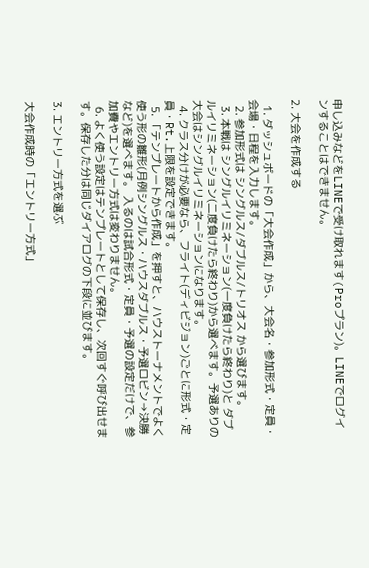申し込みなどをLINEで受け取れます(Proプラン)。LINEでログインすることはできません。

2. 大会を作成する

  1. ダッシュボードの「大会作成」から、大会名・参加形式・定員・会場・日程を入力します。
  2. 参加形式は シングルス/ダブルス/トリオス から選びます。
  3. 本戦は シングルイリミネーション(一度負けたら終わり)と ダブルイリミネーション(二度負けたら終わり)から選べます。予選ありの大会はシングルイリミネーションになります。
  4. クラス分けが必要なら、フライト(ディビジョン)ごとに形式・定員・Rt.上限を設定できます。
  5. 「テンプレートから作成」を押すと、ハウストーナメントでよく使う形の雛形(月例シングルス・ハウスダブルス・予選ロビン→決勝など)を選べます。 入るのは試合形式・定員・予選の設定だけで、参加費やエントリー方式は変わりません。
  6. よく使う設定はテンプレートとして保存し、次回すぐ呼び出せます。保存した分は同じダイアログの下段に並びます。

3. エントリー方式を選ぶ

大会作成時の「エントリー方式」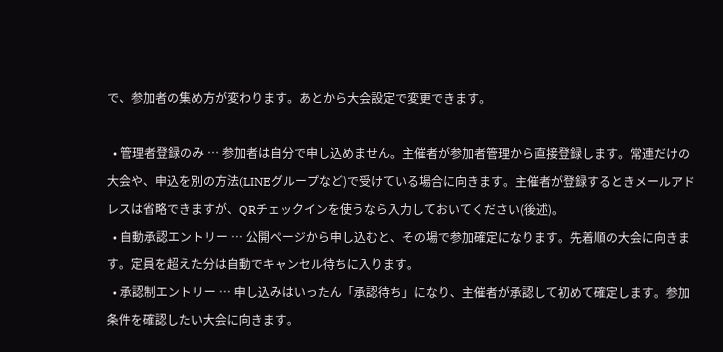で、参加者の集め方が変わります。あとから大会設定で変更できます。

  • 管理者登録のみ … 参加者は自分で申し込めません。主催者が参加者管理から直接登録します。常連だけの大会や、申込を別の方法(LINEグループなど)で受けている場合に向きます。主催者が登録するときメールアドレスは省略できますが、QRチェックインを使うなら入力しておいてください(後述)。
  • 自動承認エントリー … 公開ページから申し込むと、その場で参加確定になります。先着順の大会に向きます。定員を超えた分は自動でキャンセル待ちに入ります。
  • 承認制エントリー … 申し込みはいったん「承認待ち」になり、主催者が承認して初めて確定します。参加条件を確認したい大会に向きます。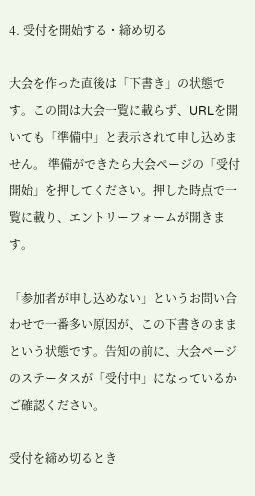4. 受付を開始する・締め切る

大会を作った直後は「下書き」の状態です。この間は大会一覧に載らず、URLを開いても「準備中」と表示されて申し込めません。 準備ができたら大会ページの「受付開始」を押してください。押した時点で一覧に載り、エントリーフォームが開きます。

「参加者が申し込めない」というお問い合わせで一番多い原因が、この下書きのままという状態です。告知の前に、大会ページのステータスが「受付中」になっているかご確認ください。

受付を締め切るとき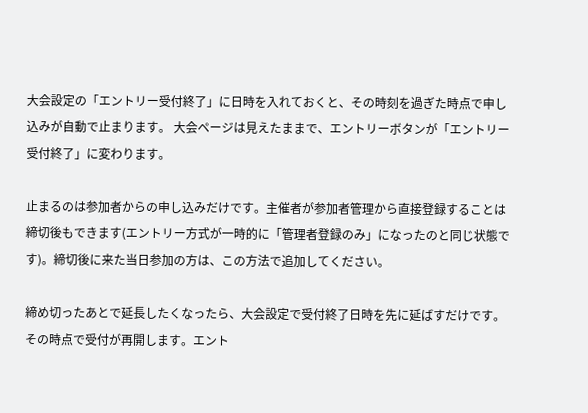大会設定の「エントリー受付終了」に日時を入れておくと、その時刻を過ぎた時点で申し込みが自動で止まります。 大会ページは見えたままで、エントリーボタンが「エントリー受付終了」に変わります。

止まるのは参加者からの申し込みだけです。主催者が参加者管理から直接登録することは締切後もできます(エントリー方式が一時的に「管理者登録のみ」になったのと同じ状態です)。締切後に来た当日参加の方は、この方法で追加してください。

締め切ったあとで延長したくなったら、大会設定で受付終了日時を先に延ばすだけです。その時点で受付が再開します。エント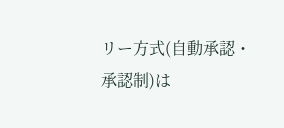リー方式(自動承認・承認制)は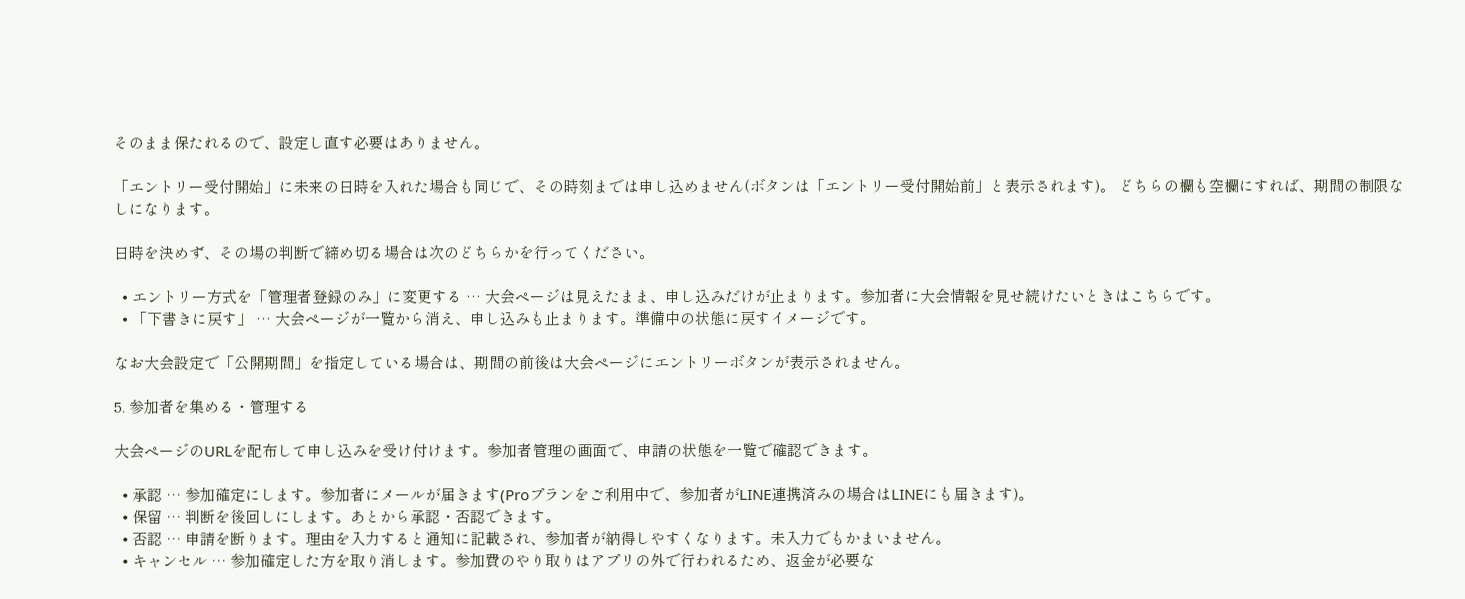そのまま保たれるので、設定し直す必要はありません。

「エントリー受付開始」に未来の日時を入れた場合も同じで、その時刻までは申し込めません(ボタンは「エントリー受付開始前」と表示されます)。 どちらの欄も空欄にすれば、期間の制限なしになります。

日時を決めず、その場の判断で締め切る場合は次のどちらかを行ってください。

  • エントリー方式を「管理者登録のみ」に変更する … 大会ページは見えたまま、申し込みだけが止まります。参加者に大会情報を見せ続けたいときはこちらです。
  • 「下書きに戻す」 … 大会ページが一覧から消え、申し込みも止まります。準備中の状態に戻すイメージです。

なお大会設定で「公開期間」を指定している場合は、期間の前後は大会ページにエントリーボタンが表示されません。

5. 参加者を集める・管理する

大会ページのURLを配布して申し込みを受け付けます。参加者管理の画面で、申請の状態を一覧で確認できます。

  • 承認 … 参加確定にします。参加者にメールが届きます(Proプランをご利用中で、参加者がLINE連携済みの場合はLINEにも届きます)。
  • 保留 … 判断を後回しにします。あとから承認・否認できます。
  • 否認 … 申請を断ります。理由を入力すると通知に記載され、参加者が納得しやすくなります。未入力でもかまいません。
  • キャンセル … 参加確定した方を取り消します。参加費のやり取りはアプリの外で行われるため、返金が必要な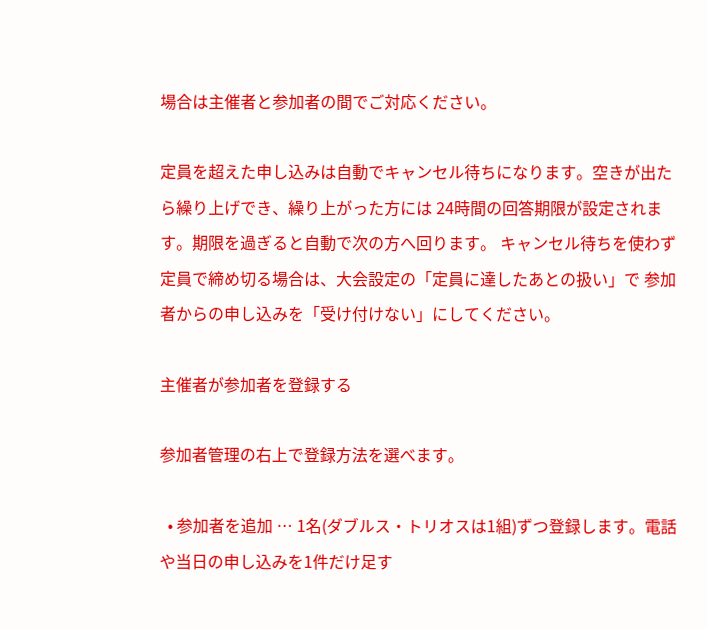場合は主催者と参加者の間でご対応ください。

定員を超えた申し込みは自動でキャンセル待ちになります。空きが出たら繰り上げでき、繰り上がった方には 24時間の回答期限が設定されます。期限を過ぎると自動で次の方へ回ります。 キャンセル待ちを使わず定員で締め切る場合は、大会設定の「定員に達したあとの扱い」で 参加者からの申し込みを「受け付けない」にしてください。

主催者が参加者を登録する

参加者管理の右上で登録方法を選べます。

  • 参加者を追加 … 1名(ダブルス・トリオスは1組)ずつ登録します。電話や当日の申し込みを1件だけ足す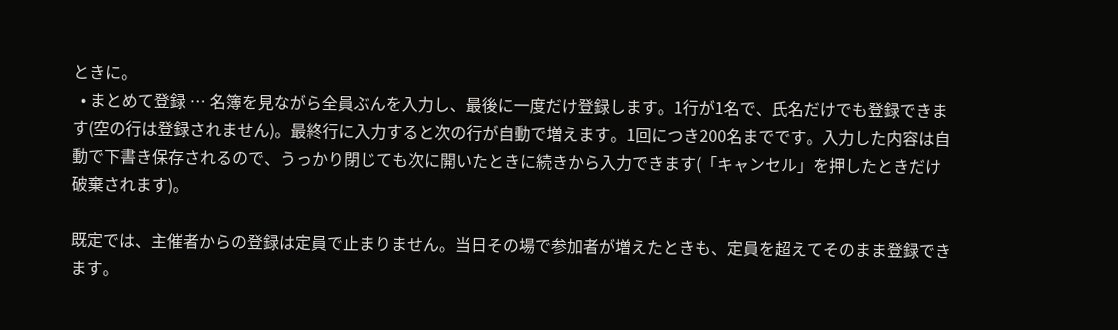ときに。
  • まとめて登録 … 名簿を見ながら全員ぶんを入力し、最後に一度だけ登録します。1行が1名で、氏名だけでも登録できます(空の行は登録されません)。最終行に入力すると次の行が自動で増えます。1回につき200名までです。入力した内容は自動で下書き保存されるので、うっかり閉じても次に開いたときに続きから入力できます(「キャンセル」を押したときだけ破棄されます)。

既定では、主催者からの登録は定員で止まりません。当日その場で参加者が増えたときも、定員を超えてそのまま登録できます。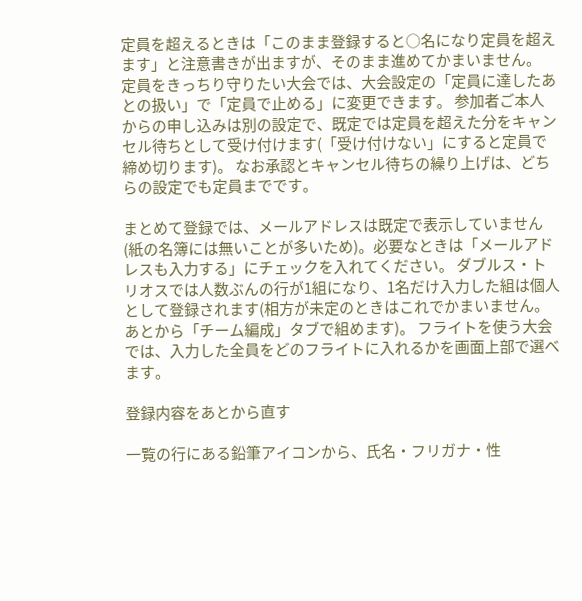定員を超えるときは「このまま登録すると○名になり定員を超えます」と注意書きが出ますが、そのまま進めてかまいません。 定員をきっちり守りたい大会では、大会設定の「定員に達したあとの扱い」で「定員で止める」に変更できます。 参加者ご本人からの申し込みは別の設定で、既定では定員を超えた分をキャンセル待ちとして受け付けます(「受け付けない」にすると定員で締め切ります)。 なお承認とキャンセル待ちの繰り上げは、どちらの設定でも定員までです。

まとめて登録では、メールアドレスは既定で表示していません(紙の名簿には無いことが多いため)。必要なときは「メールアドレスも入力する」にチェックを入れてください。 ダブルス・トリオスでは人数ぶんの行が1組になり、1名だけ入力した組は個人として登録されます(相方が未定のときはこれでかまいません。あとから「チーム編成」タブで組めます)。 フライトを使う大会では、入力した全員をどのフライトに入れるかを画面上部で選べます。

登録内容をあとから直す

一覧の行にある鉛筆アイコンから、氏名・フリガナ・性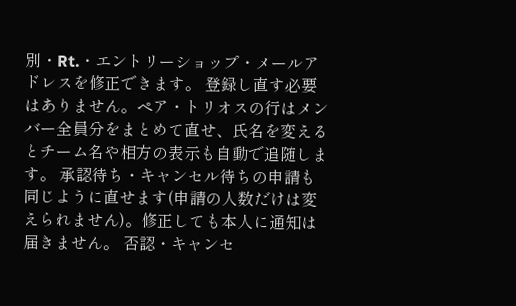別・Rt.・エントリーショップ・メールアドレスを修正できます。 登録し直す必要はありません。ペア・トリオスの行はメンバー全員分をまとめて直せ、氏名を変えるとチーム名や相方の表示も自動で追随します。 承認待ち・キャンセル待ちの申請も同じように直せます(申請の人数だけは変えられません)。修正しても本人に通知は届きません。 否認・キャンセ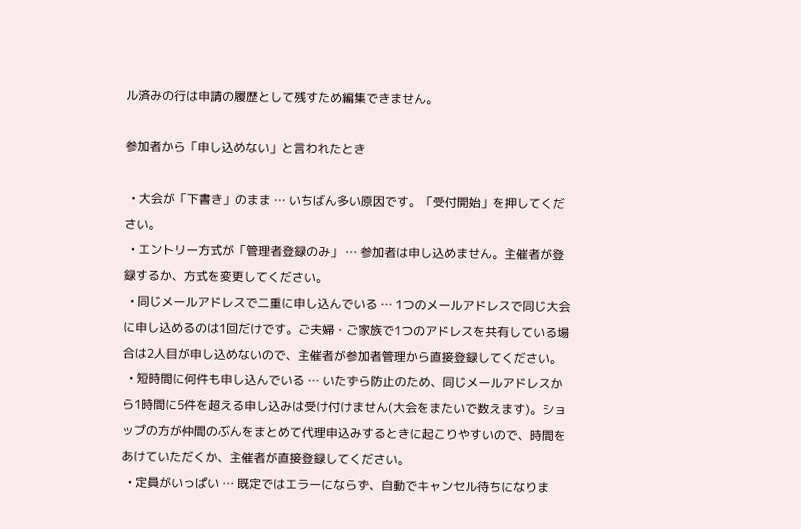ル済みの行は申請の履歴として残すため編集できません。

参加者から「申し込めない」と言われたとき

  • 大会が「下書き」のまま … いちばん多い原因です。「受付開始」を押してください。
  • エントリー方式が「管理者登録のみ」 … 参加者は申し込めません。主催者が登録するか、方式を変更してください。
  • 同じメールアドレスで二重に申し込んでいる … 1つのメールアドレスで同じ大会に申し込めるのは1回だけです。ご夫婦・ご家族で1つのアドレスを共有している場合は2人目が申し込めないので、主催者が参加者管理から直接登録してください。
  • 短時間に何件も申し込んでいる … いたずら防止のため、同じメールアドレスから1時間に5件を超える申し込みは受け付けません(大会をまたいで数えます)。ショップの方が仲間のぶんをまとめて代理申込みするときに起こりやすいので、時間をあけていただくか、主催者が直接登録してください。
  • 定員がいっぱい … 既定ではエラーにならず、自動でキャンセル待ちになりま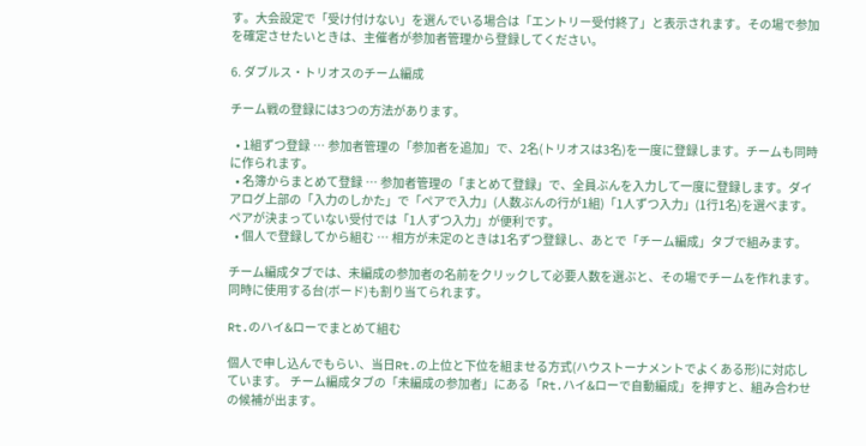す。大会設定で「受け付けない」を選んでいる場合は「エントリー受付終了」と表示されます。その場で参加を確定させたいときは、主催者が参加者管理から登録してください。

6. ダブルス・トリオスのチーム編成

チーム戦の登録には3つの方法があります。

  • 1組ずつ登録 … 参加者管理の「参加者を追加」で、2名(トリオスは3名)を一度に登録します。チームも同時に作られます。
  • 名簿からまとめて登録 … 参加者管理の「まとめて登録」で、全員ぶんを入力して一度に登録します。ダイアログ上部の「入力のしかた」で「ペアで入力」(人数ぶんの行が1組)「1人ずつ入力」(1行1名)を選べます。ペアが決まっていない受付では「1人ずつ入力」が便利です。
  • 個人で登録してから組む … 相方が未定のときは1名ずつ登録し、あとで「チーム編成」タブで組みます。

チーム編成タブでは、未編成の参加者の名前をクリックして必要人数を選ぶと、その場でチームを作れます。 同時に使用する台(ボード)も割り当てられます。

Rt.のハイ&ローでまとめて組む

個人で申し込んでもらい、当日Rt.の上位と下位を組ませる方式(ハウストーナメントでよくある形)に対応しています。 チーム編成タブの「未編成の参加者」にある「Rt.ハイ&ローで自動編成」を押すと、組み合わせの候補が出ます。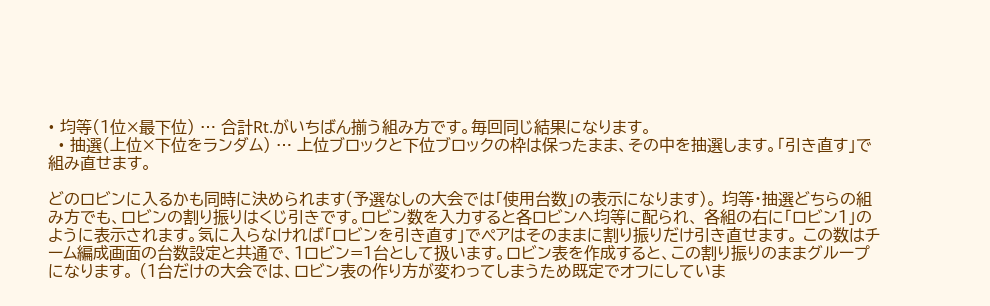• 均等(1位×最下位) … 合計Rt.がいちばん揃う組み方です。毎回同じ結果になります。
  • 抽選(上位×下位をランダム) … 上位ブロックと下位ブロックの枠は保ったまま、その中を抽選します。「引き直す」で組み直せます。

どのロビンに入るかも同時に決められます(予選なしの大会では「使用台数」の表示になります)。 均等・抽選どちらの組み方でも、ロビンの割り振りはくじ引きです。ロビン数を入力すると各ロビンへ均等に配られ、 各組の右に「ロビン1」のように表示されます。気に入らなければ「ロビンを引き直す」でペアはそのままに割り振りだけ引き直せます。 この数はチーム編成画面の台数設定と共通で、1ロビン=1台として扱います。ロビン表を作成すると、この割り振りのままグループになります。 (1台だけの大会では、ロビン表の作り方が変わってしまうため既定でオフにしていま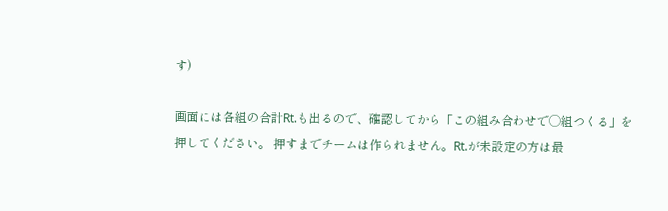す)

画面には各組の合計Rt.も出るので、確認してから「この組み合わせで◯組つくる」を押してください。 押すまでチームは作られません。Rt.が未設定の方は最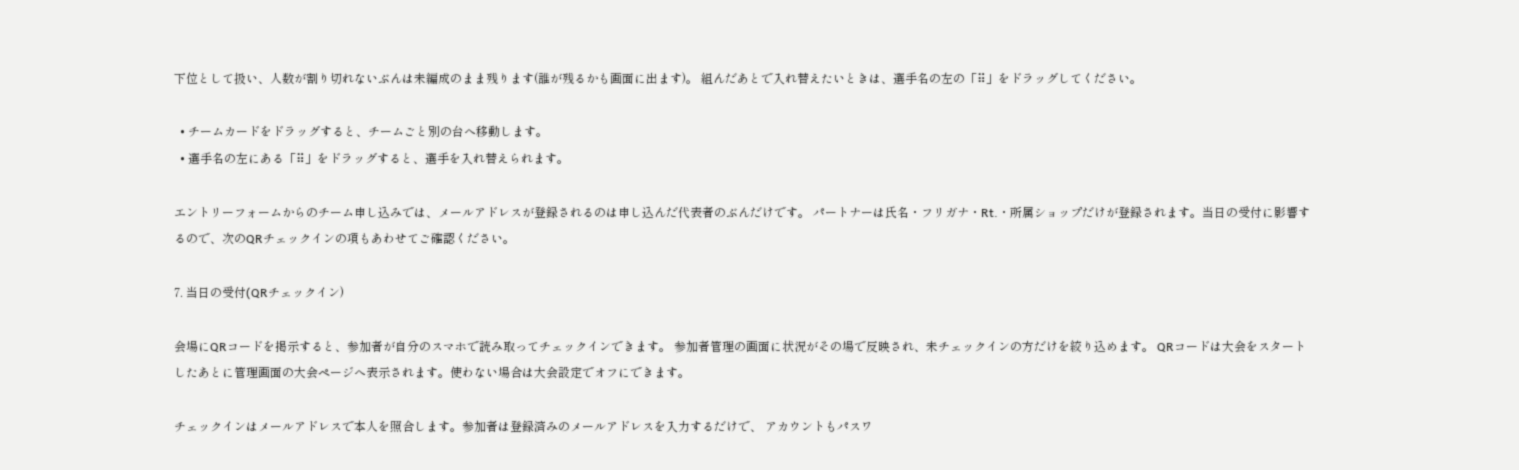下位として扱い、人数が割り切れないぶんは未編成のまま残ります(誰が残るかも画面に出ます)。 組んだあとで入れ替えたいときは、選手名の左の「⠿」をドラッグしてください。

  • チームカードをドラッグすると、チームごと別の台へ移動します。
  • 選手名の左にある「⠿」をドラッグすると、選手を入れ替えられます。

エントリーフォームからのチーム申し込みでは、メールアドレスが登録されるのは申し込んだ代表者のぶんだけです。 パートナーは氏名・フリガナ・Rt.・所属ショップだけが登録されます。当日の受付に影響するので、次のQRチェックインの項もあわせてご確認ください。

7. 当日の受付(QRチェックイン)

会場にQRコードを掲示すると、参加者が自分のスマホで読み取ってチェックインできます。 参加者管理の画面に状況がその場で反映され、未チェックインの方だけを絞り込めます。 QRコードは大会をスタートしたあとに管理画面の大会ページへ表示されます。使わない場合は大会設定でオフにできます。

チェックインはメールアドレスで本人を照合します。参加者は登録済みのメールアドレスを入力するだけで、 アカウントもパスワ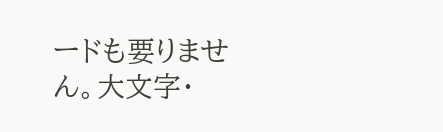ードも要りません。大文字・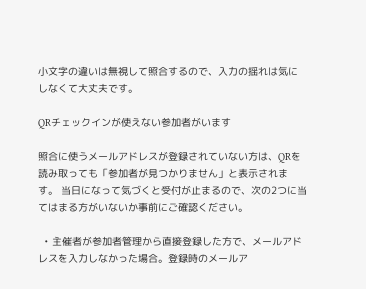小文字の違いは無視して照合するので、入力の揺れは気にしなくて大丈夫です。

QRチェックインが使えない参加者がいます

照合に使うメールアドレスが登録されていない方は、QRを読み取っても「参加者が見つかりません」と表示されます。 当日になって気づくと受付が止まるので、次の2つに当てはまる方がいないか事前にご確認ください。

  • 主催者が参加者管理から直接登録した方で、メールアドレスを入力しなかった場合。登録時のメールア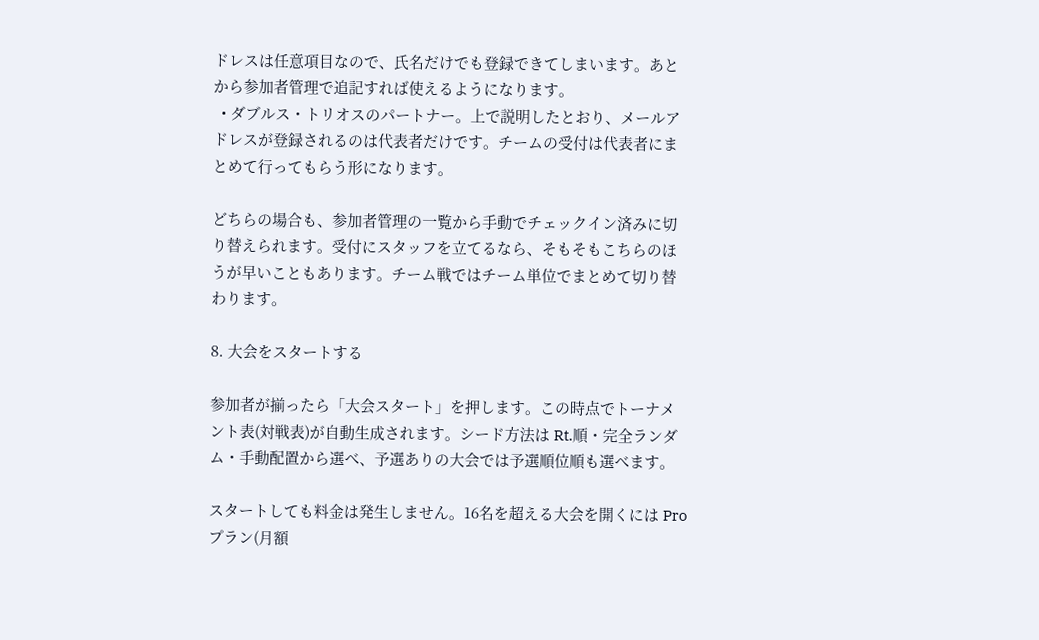ドレスは任意項目なので、氏名だけでも登録できてしまいます。あとから参加者管理で追記すれば使えるようになります。
  • ダブルス・トリオスのパートナー。上で説明したとおり、メールアドレスが登録されるのは代表者だけです。チームの受付は代表者にまとめて行ってもらう形になります。

どちらの場合も、参加者管理の一覧から手動でチェックイン済みに切り替えられます。受付にスタッフを立てるなら、そもそもこちらのほうが早いこともあります。チーム戦ではチーム単位でまとめて切り替わります。

8. 大会をスタートする

参加者が揃ったら「大会スタート」を押します。この時点でトーナメント表(対戦表)が自動生成されます。シード方法は Rt.順・完全ランダム・手動配置から選べ、予選ありの大会では予選順位順も選べます。

スタートしても料金は発生しません。16名を超える大会を開くには Pro プラン(月額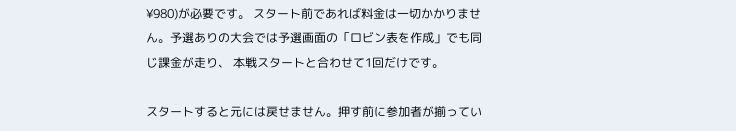¥980)が必要です。 スタート前であれば料金は一切かかりません。予選ありの大会では予選画面の「ロビン表を作成」でも同じ課金が走り、 本戦スタートと合わせて1回だけです。

スタートすると元には戻せません。押す前に参加者が揃ってい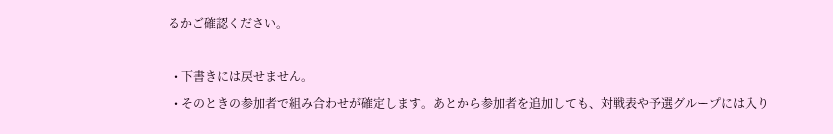るかご確認ください。

  • 下書きには戻せません。
  • そのときの参加者で組み合わせが確定します。あとから参加者を追加しても、対戦表や予選グループには入り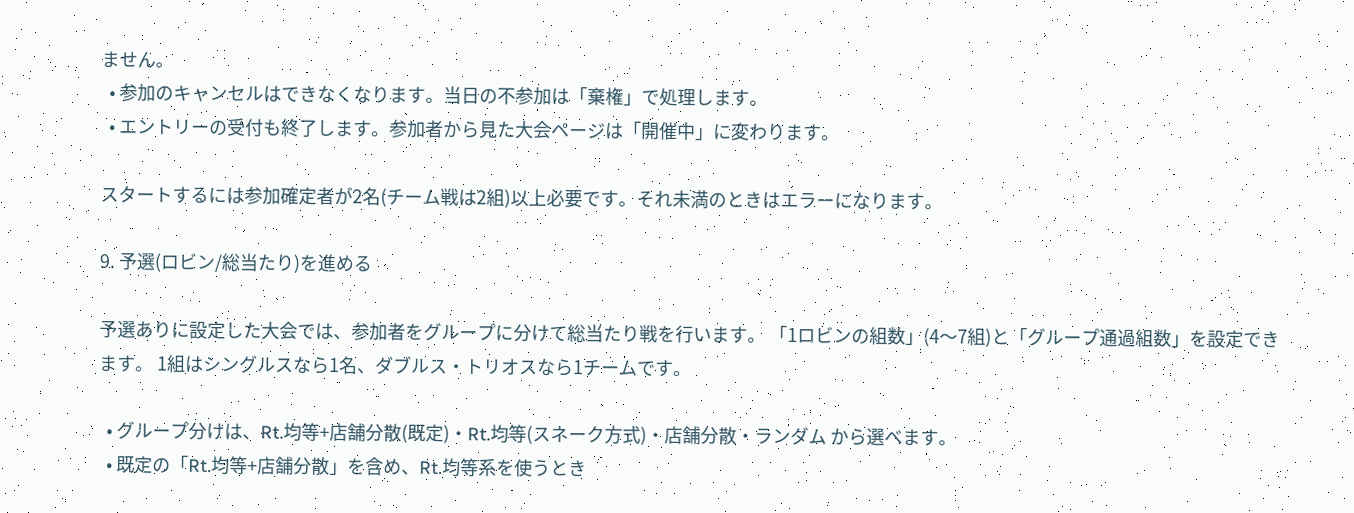ません。
  • 参加のキャンセルはできなくなります。当日の不参加は「棄権」で処理します。
  • エントリーの受付も終了します。参加者から見た大会ページは「開催中」に変わります。

スタートするには参加確定者が2名(チーム戦は2組)以上必要です。それ未満のときはエラーになります。

9. 予選(ロビン/総当たり)を進める

予選ありに設定した大会では、参加者をグループに分けて総当たり戦を行います。 「1ロビンの組数」(4〜7組)と「グループ通過組数」を設定できます。 1組はシングルスなら1名、ダブルス・トリオスなら1チームです。

  • グループ分けは、Rt.均等+店舗分散(既定)・Rt.均等(スネーク方式)・店舗分散・ランダム から選べます。
  • 既定の「Rt.均等+店舗分散」を含め、Rt.均等系を使うとき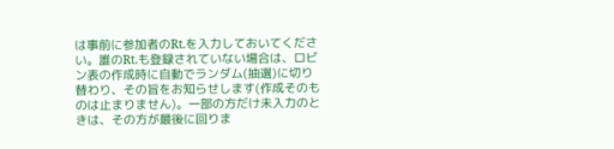は事前に参加者のRt.を入力しておいてください。誰のRt.も登録されていない場合は、ロビン表の作成時に自動でランダム(抽選)に切り替わり、その旨をお知らせします(作成そのものは止まりません)。一部の方だけ未入力のときは、その方が最後に回りま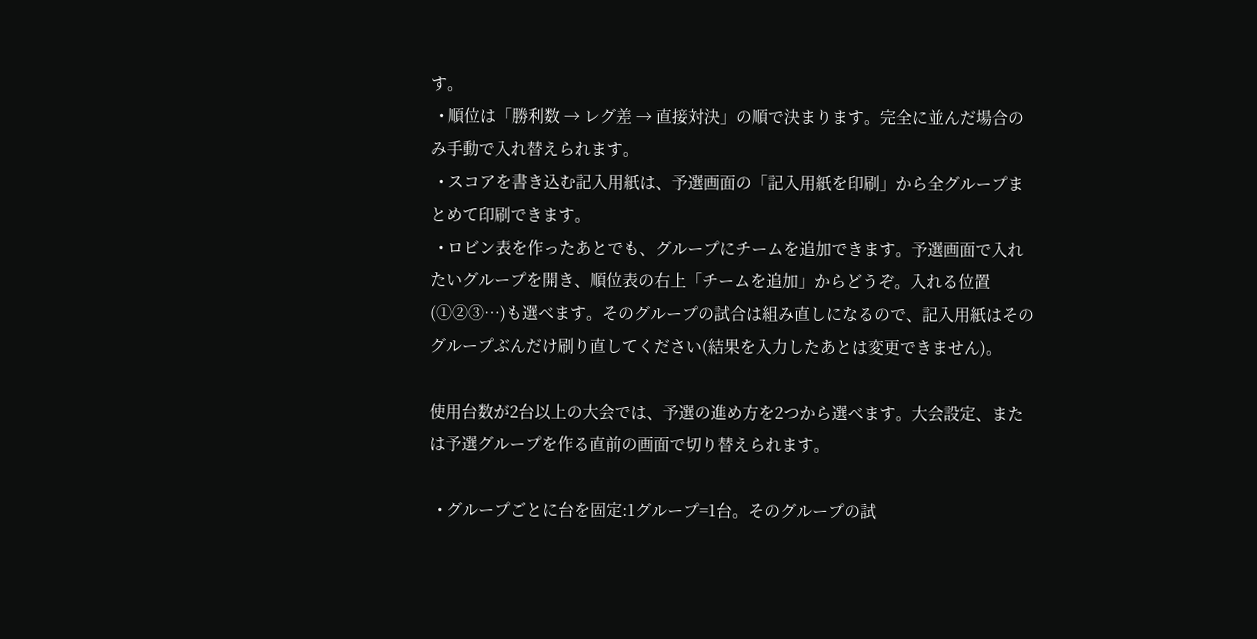す。
  • 順位は「勝利数 → レグ差 → 直接対決」の順で決まります。完全に並んだ場合のみ手動で入れ替えられます。
  • スコアを書き込む記入用紙は、予選画面の「記入用紙を印刷」から全グループまとめて印刷できます。
  • ロビン表を作ったあとでも、グループにチームを追加できます。予選画面で入れたいグループを開き、順位表の右上「チームを追加」からどうぞ。入れる位置(①②③…)も選べます。そのグループの試合は組み直しになるので、記入用紙はそのグループぶんだけ刷り直してください(結果を入力したあとは変更できません)。

使用台数が2台以上の大会では、予選の進め方を2つから選べます。大会設定、または予選グループを作る直前の画面で切り替えられます。

  • グループごとに台を固定:1グループ=1台。そのグループの試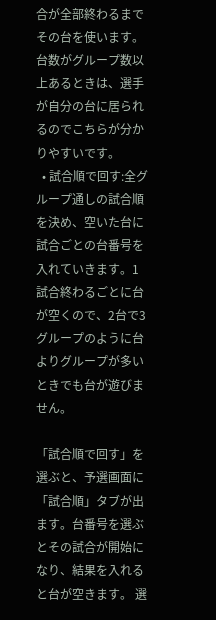合が全部終わるまでその台を使います。台数がグループ数以上あるときは、選手が自分の台に居られるのでこちらが分かりやすいです。
  • 試合順で回す:全グループ通しの試合順を決め、空いた台に試合ごとの台番号を入れていきます。1試合終わるごとに台が空くので、2台で3グループのように台よりグループが多いときでも台が遊びません。

「試合順で回す」を選ぶと、予選画面に「試合順」タブが出ます。台番号を選ぶとその試合が開始になり、結果を入れると台が空きます。 選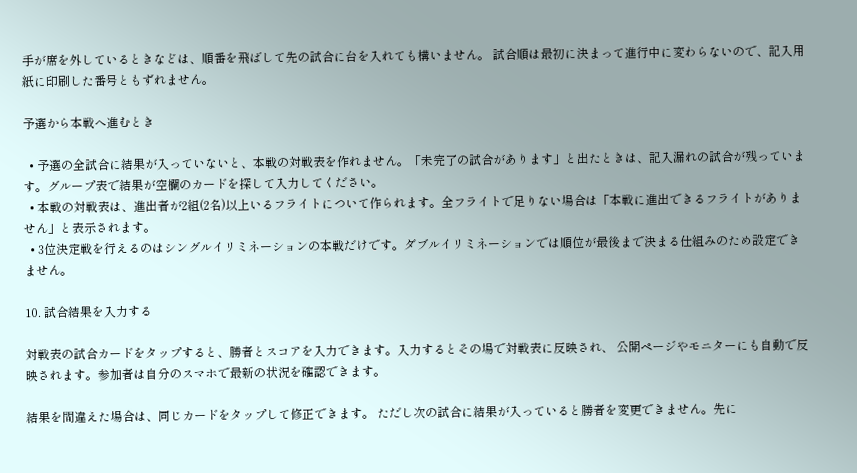手が席を外しているときなどは、順番を飛ばして先の試合に台を入れても構いません。 試合順は最初に決まって進行中に変わらないので、記入用紙に印刷した番号ともずれません。

予選から本戦へ進むとき

  • 予選の全試合に結果が入っていないと、本戦の対戦表を作れません。「未完了の試合があります」と出たときは、記入漏れの試合が残っています。グループ表で結果が空欄のカードを探して入力してください。
  • 本戦の対戦表は、進出者が2組(2名)以上いるフライトについて作られます。全フライトで足りない場合は「本戦に進出できるフライトがありません」と表示されます。
  • 3位決定戦を行えるのはシングルイリミネーションの本戦だけです。ダブルイリミネーションでは順位が最後まで決まる仕組みのため設定できません。

10. 試合結果を入力する

対戦表の試合カードをタップすると、勝者とスコアを入力できます。入力するとその場で対戦表に反映され、 公開ページやモニターにも自動で反映されます。参加者は自分のスマホで最新の状況を確認できます。

結果を間違えた場合は、同じカードをタップして修正できます。 ただし次の試合に結果が入っていると勝者を変更できません。先に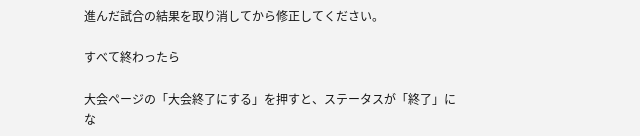進んだ試合の結果を取り消してから修正してください。

すべて終わったら

大会ページの「大会終了にする」を押すと、ステータスが「終了」にな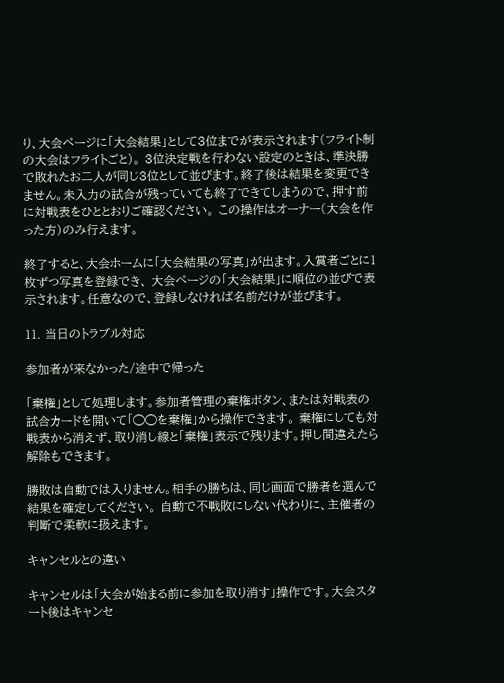り、大会ページに「大会結果」として3位までが表示されます(フライト制の大会はフライトごと)。 3位決定戦を行わない設定のときは、準決勝で敗れたお二人が同じ3位として並びます。終了後は結果を変更できません。未入力の試合が残っていても終了できてしまうので、押す前に対戦表をひととおりご確認ください。 この操作はオーナー(大会を作った方)のみ行えます。

終了すると、大会ホームに「大会結果の写真」が出ます。入賞者ごとに1枚ずつ写真を登録でき、 大会ページの「大会結果」に順位の並びで表示されます。任意なので、登録しなければ名前だけが並びます。

11. 当日のトラブル対応

参加者が来なかった/途中で帰った

「棄権」として処理します。参加者管理の棄権ボタン、または対戦表の試合カードを開いて「◯◯を棄権」から操作できます。 棄権にしても対戦表から消えず、取り消し線と「棄権」表示で残ります。押し間違えたら解除もできます。

勝敗は自動では入りません。相手の勝ちは、同じ画面で勝者を選んで結果を確定してください。 自動で不戦敗にしない代わりに、主催者の判断で柔軟に扱えます。

キャンセルとの違い

キャンセルは「大会が始まる前に参加を取り消す」操作です。大会スタート後はキャンセ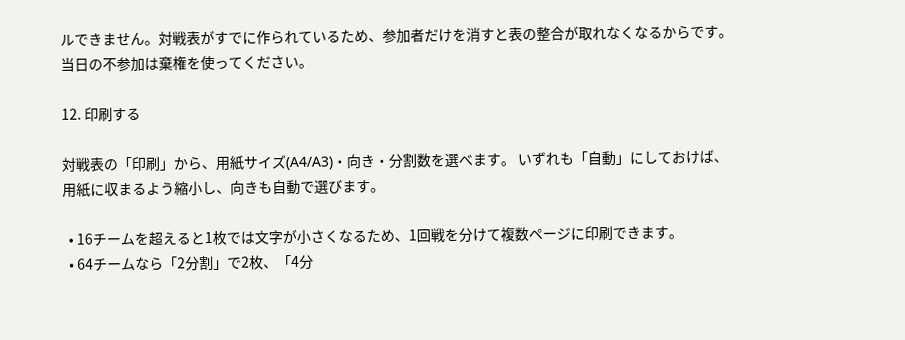ルできません。対戦表がすでに作られているため、参加者だけを消すと表の整合が取れなくなるからです。 当日の不参加は棄権を使ってください。

12. 印刷する

対戦表の「印刷」から、用紙サイズ(A4/A3)・向き・分割数を選べます。 いずれも「自動」にしておけば、用紙に収まるよう縮小し、向きも自動で選びます。

  • 16チームを超えると1枚では文字が小さくなるため、1回戦を分けて複数ページに印刷できます。
  • 64チームなら「2分割」で2枚、「4分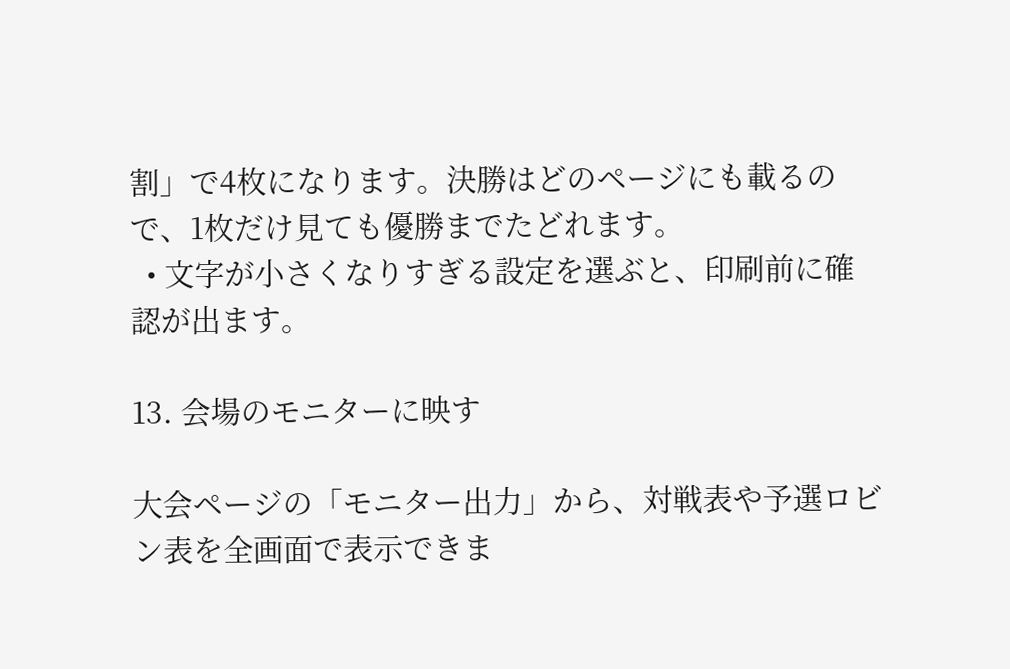割」で4枚になります。決勝はどのページにも載るので、1枚だけ見ても優勝までたどれます。
  • 文字が小さくなりすぎる設定を選ぶと、印刷前に確認が出ます。

13. 会場のモニターに映す

大会ページの「モニター出力」から、対戦表や予選ロビン表を全画面で表示できま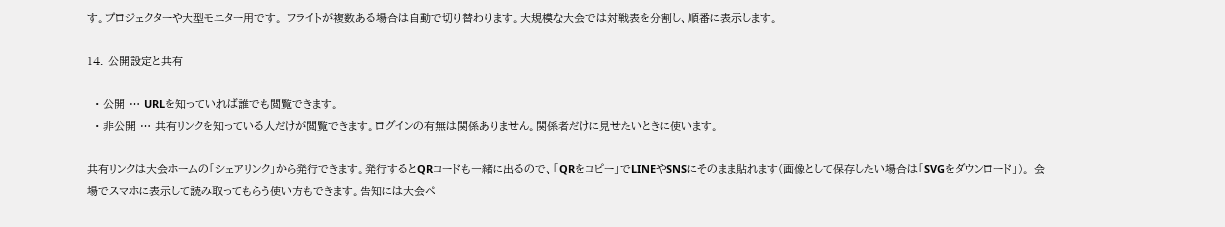す。プロジェクターや大型モニター用です。 フライトが複数ある場合は自動で切り替わります。大規模な大会では対戦表を分割し、順番に表示します。

14. 公開設定と共有

  • 公開 … URLを知っていれば誰でも閲覧できます。
  • 非公開 … 共有リンクを知っている人だけが閲覧できます。ログインの有無は関係ありません。関係者だけに見せたいときに使います。

共有リンクは大会ホームの「シェアリンク」から発行できます。発行するとQRコードも一緒に出るので、「QRをコピー」でLINEやSNSにそのまま貼れます(画像として保存したい場合は「SVGをダウンロード」)。 会場でスマホに表示して読み取ってもらう使い方もできます。告知には大会ペ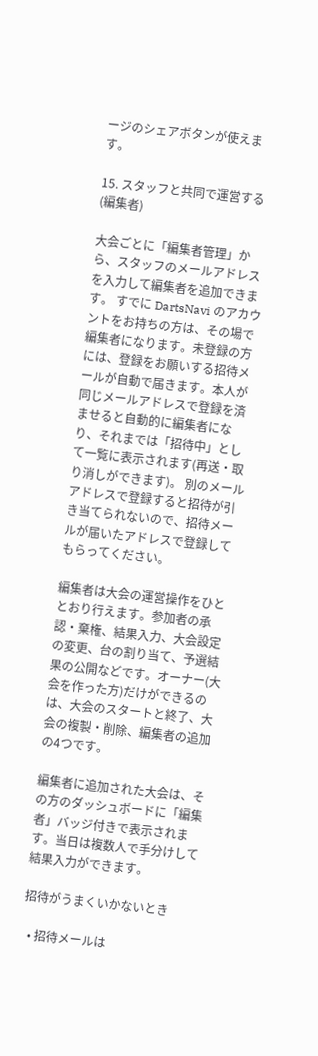ージのシェアボタンが使えます。

15. スタッフと共同で運営する(編集者)

大会ごとに「編集者管理」から、スタッフのメールアドレスを入力して編集者を追加できます。 すでに DartsNavi のアカウントをお持ちの方は、その場で編集者になります。未登録の方には、登録をお願いする招待メールが自動で届きます。本人が同じメールアドレスで登録を済ませると自動的に編集者になり、それまでは「招待中」として一覧に表示されます(再送・取り消しができます)。 別のメールアドレスで登録すると招待が引き当てられないので、招待メールが届いたアドレスで登録してもらってください。

編集者は大会の運営操作をひととおり行えます。参加者の承認・棄権、結果入力、大会設定の変更、台の割り当て、予選結果の公開などです。オーナー(大会を作った方)だけができるのは、大会のスタートと終了、大会の複製・削除、編集者の追加の4つです。

編集者に追加された大会は、その方のダッシュボードに「編集者」バッジ付きで表示されます。当日は複数人で手分けして結果入力ができます。

招待がうまくいかないとき

  • 招待メールは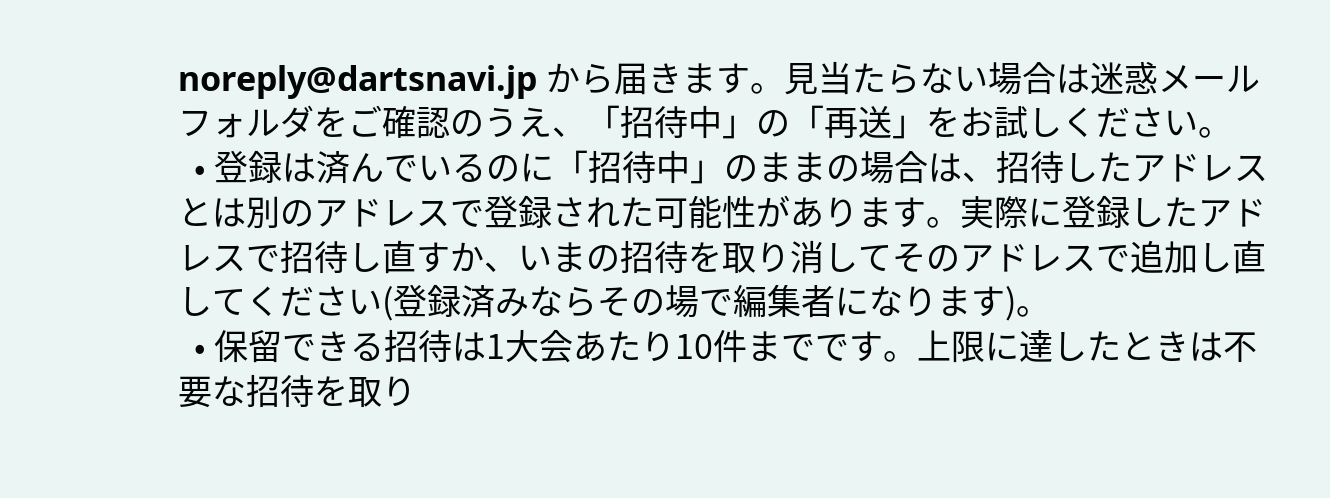noreply@dartsnavi.jp から届きます。見当たらない場合は迷惑メールフォルダをご確認のうえ、「招待中」の「再送」をお試しください。
  • 登録は済んでいるのに「招待中」のままの場合は、招待したアドレスとは別のアドレスで登録された可能性があります。実際に登録したアドレスで招待し直すか、いまの招待を取り消してそのアドレスで追加し直してください(登録済みならその場で編集者になります)。
  • 保留できる招待は1大会あたり10件までです。上限に達したときは不要な招待を取り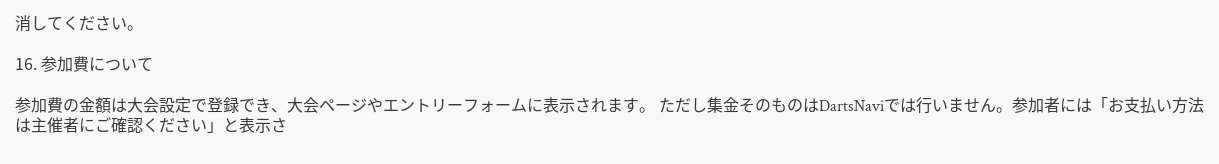消してください。

16. 参加費について

参加費の金額は大会設定で登録でき、大会ページやエントリーフォームに表示されます。 ただし集金そのものはDartsNaviでは行いません。参加者には「お支払い方法は主催者にご確認ください」と表示さ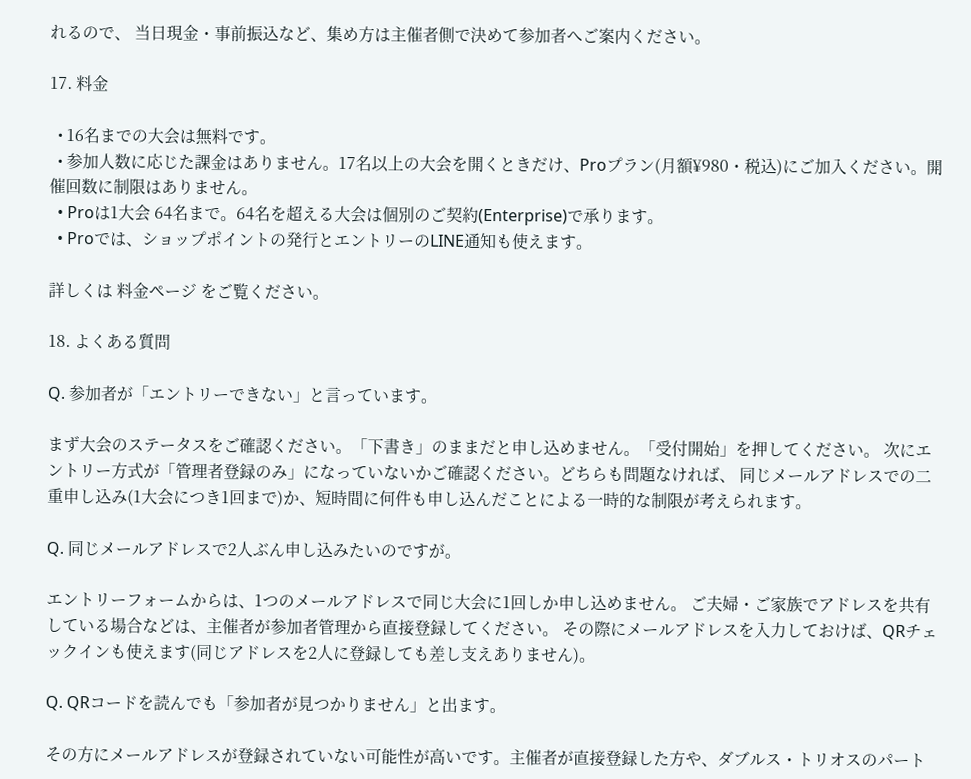れるので、 当日現金・事前振込など、集め方は主催者側で決めて参加者へご案内ください。

17. 料金

  • 16名までの大会は無料です。
  • 参加人数に応じた課金はありません。17名以上の大会を開くときだけ、Proプラン(月額¥980・税込)にご加入ください。開催回数に制限はありません。
  • Proは1大会 64名まで。64名を超える大会は個別のご契約(Enterprise)で承ります。
  • Proでは、ショップポイントの発行とエントリーのLINE通知も使えます。

詳しくは 料金ページ をご覧ください。

18. よくある質問

Q. 参加者が「エントリーできない」と言っています。

まず大会のステータスをご確認ください。「下書き」のままだと申し込めません。「受付開始」を押してください。 次にエントリー方式が「管理者登録のみ」になっていないかご確認ください。どちらも問題なければ、 同じメールアドレスでの二重申し込み(1大会につき1回まで)か、短時間に何件も申し込んだことによる一時的な制限が考えられます。

Q. 同じメールアドレスで2人ぶん申し込みたいのですが。

エントリーフォームからは、1つのメールアドレスで同じ大会に1回しか申し込めません。 ご夫婦・ご家族でアドレスを共有している場合などは、主催者が参加者管理から直接登録してください。 その際にメールアドレスを入力しておけば、QRチェックインも使えます(同じアドレスを2人に登録しても差し支えありません)。

Q. QRコードを読んでも「参加者が見つかりません」と出ます。

その方にメールアドレスが登録されていない可能性が高いです。主催者が直接登録した方や、ダブルス・トリオスのパート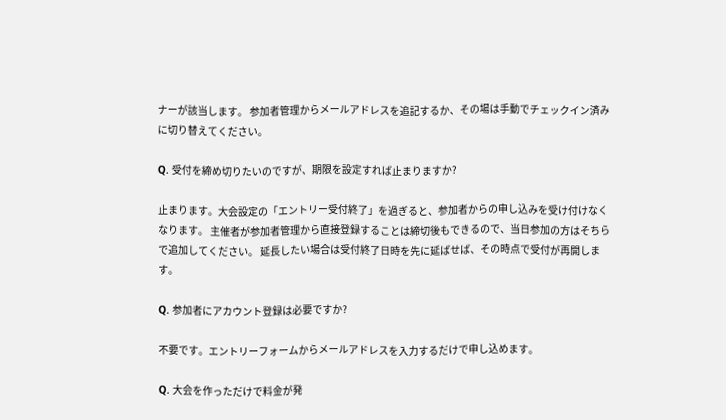ナーが該当します。 参加者管理からメールアドレスを追記するか、その場は手動でチェックイン済みに切り替えてください。

Q. 受付を締め切りたいのですが、期限を設定すれば止まりますか?

止まります。大会設定の「エントリー受付終了」を過ぎると、参加者からの申し込みを受け付けなくなります。 主催者が参加者管理から直接登録することは締切後もできるので、当日参加の方はそちらで追加してください。 延長したい場合は受付終了日時を先に延ばせば、その時点で受付が再開します。

Q. 参加者にアカウント登録は必要ですか?

不要です。エントリーフォームからメールアドレスを入力するだけで申し込めます。

Q. 大会を作っただけで料金が発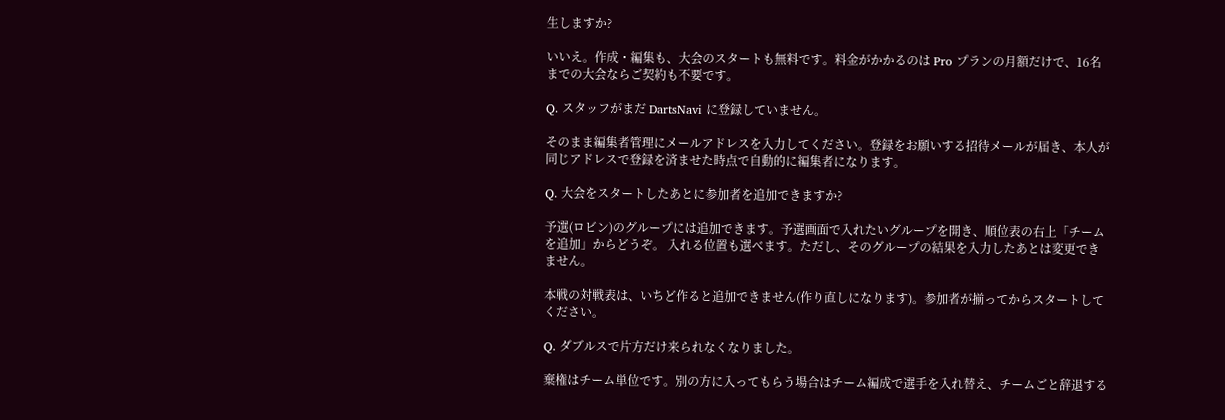生しますか?

いいえ。作成・編集も、大会のスタートも無料です。料金がかかるのは Pro プランの月額だけで、16名までの大会ならご契約も不要です。

Q. スタッフがまだ DartsNavi に登録していません。

そのまま編集者管理にメールアドレスを入力してください。登録をお願いする招待メールが届き、本人が同じアドレスで登録を済ませた時点で自動的に編集者になります。

Q. 大会をスタートしたあとに参加者を追加できますか?

予選(ロビン)のグループには追加できます。予選画面で入れたいグループを開き、順位表の右上「チームを追加」からどうぞ。 入れる位置も選べます。ただし、そのグループの結果を入力したあとは変更できません。

本戦の対戦表は、いちど作ると追加できません(作り直しになります)。参加者が揃ってからスタートしてください。

Q. ダブルスで片方だけ来られなくなりました。

棄権はチーム単位です。別の方に入ってもらう場合はチーム編成で選手を入れ替え、チームごと辞退する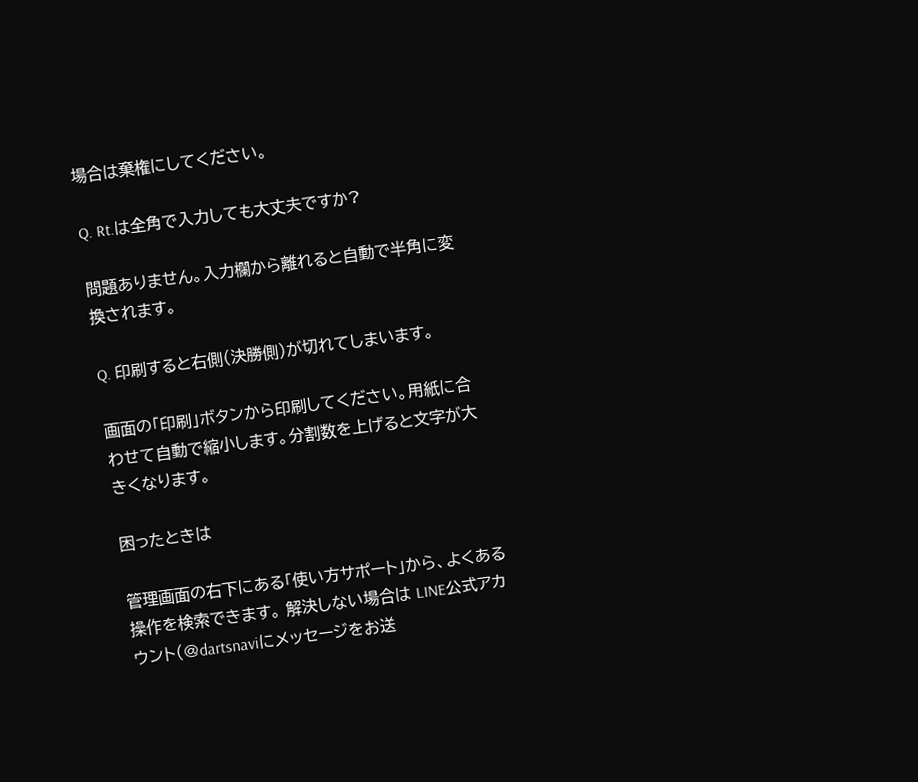場合は棄権にしてください。

Q. Rt.は全角で入力しても大丈夫ですか?

問題ありません。入力欄から離れると自動で半角に変換されます。

Q. 印刷すると右側(決勝側)が切れてしまいます。

画面の「印刷」ボタンから印刷してください。用紙に合わせて自動で縮小します。分割数を上げると文字が大きくなります。

困ったときは

管理画面の右下にある「使い方サポート」から、よくある操作を検索できます。 解決しない場合は LINE公式アカウント(@dartsnaviにメッセージをお送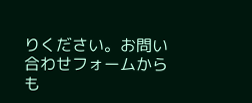りください。お問い合わせフォームからも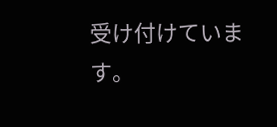受け付けています。